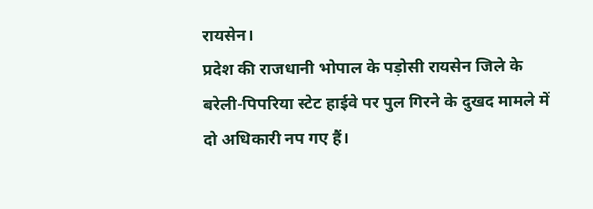रायसेन।
प्रदेश की राजधानी भोपाल के पड़ोसी रायसेन जिले के बरेली-पिपरिया स्टेट हाईवे पर पुल गिरने के दुखद मामले में दो अधिकारी नप गए हैं।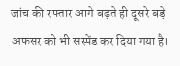जांच की रफ्तार आगे बढ़ते ही दूसरे बड़े अफसर को भी सस्पेंड कर दिया गया है।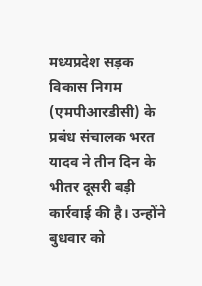मध्यप्रदेश सड़क विकास निगम (एमपीआरडीसी) के प्रबंध संचालक भरत यादव ने तीन दिन के भीतर दूसरी बड़ी कार्रवाई की है। उन्होंने बुधवार को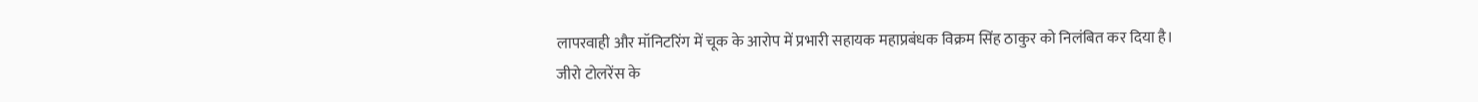लापरवाही और मॉनिटरिंग में चूक के आरोप में प्रभारी सहायक महाप्रबंधक विक्रम सिंह ठाकुर को निलंबित कर दिया है।
जीरो टोलरेंस के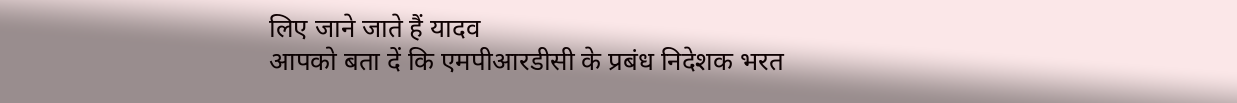लिए जाने जाते हैं यादव
आपको बता दें कि एमपीआरडीसी के प्रबंध निदेशक भरत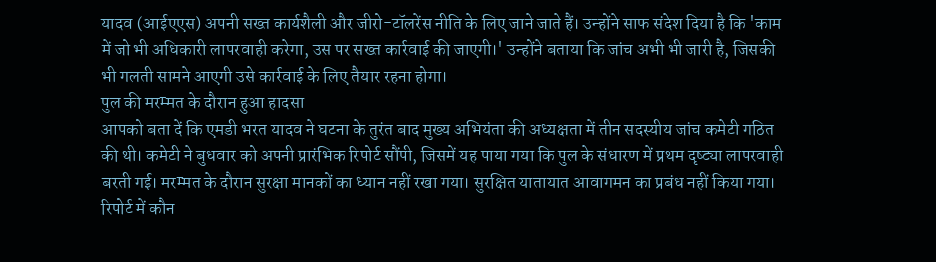यादव (आईएएस) अपनी सख्त कार्यशैली और जीरो-टॉलरेंस नीति के लिए जाने जाते हैं। उन्होंने साफ संदेश दिया है कि 'काम में जो भी अधिकारी लापरवाही करेगा, उस पर सख्त कार्रवाई की जाएगी।' उन्होंने बताया कि जांच अभी भी जारी है, जिसकी भी गलती सामने आएगी उसे कार्रवाई के लिए तैयार रहना होगा।
पुल की मरम्मत के दौरान हुआ हादसा
आपको बता दें कि एमडी भरत यादव ने घटना के तुरंत बाद मुख्य अभियंता की अध्यक्षता में तीन सदस्यीय जांच कमेटी गठित की थी। कमेटी ने बुधवार को अपनी प्रारंभिक रिपोर्ट सौंपी, जिसमें यह पाया गया कि पुल के संधारण में प्रथम दृष्ट्या लापरवाही बरती गई। मरम्मत के दौरान सुरक्षा मानकों का ध्यान नहीं रखा गया। सुरक्षित यातायात आवागमन का प्रबंध नहीं किया गया।
रिपोर्ट में कौन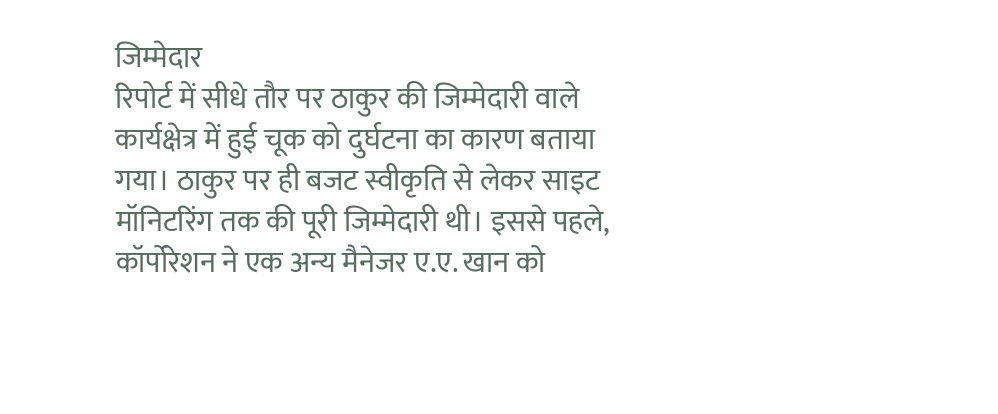जिम्मेदार
रिपोर्ट में सीधे तौर पर ठाकुर की जिम्मेदारी वाले कार्यक्षेत्र में हुई चूक को दुर्घटना का कारण बताया गया। ठाकुर पर ही बजट स्वीकृति से लेकर साइट मॉनिटरिंग तक की पूरी जिम्मेदारी थी। इससे पहले, कॉर्पोरेशन ने एक अन्य मैनेजर ए.ए. खान को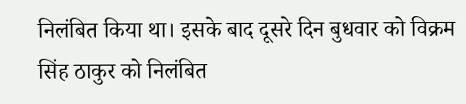निलंबित किया था। इसके बाद दूसरे दिन बुधवार को विक्रम सिंह ठाकुर को निलंबित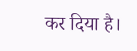कर दिया है।